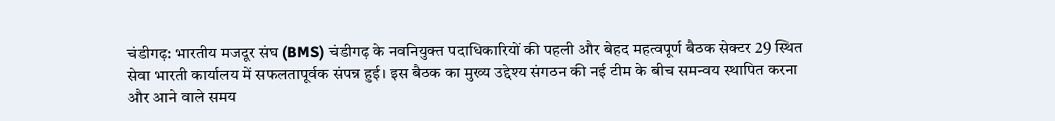चंडीगढ़: भारतीय मजदूर संघ (BMS) चंडीगढ़ के नवनियुक्त पदाधिकारियों की पहली और बेहद महत्वपूर्ण बैठक सेक्टर 29 स्थित सेवा भारती कार्यालय में सफलतापूर्वक संपन्न हुई। इस बैठक का मुख्य उद्देश्य संगठन की नई टीम के बीच समन्वय स्थापित करना और आने वाले समय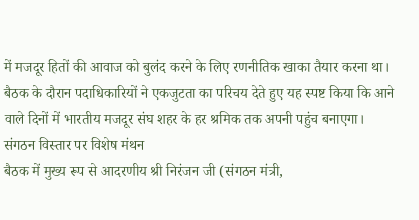में मजदूर हितों की आवाज को बुलंद करने के लिए रणनीतिक खाका तैयार करना था। बैठक के दौरान पदाधिकारियों ने एकजुटता का परिचय देते हुए यह स्पष्ट किया कि आने वाले दिनों में भारतीय मजदूर संघ शहर के हर श्रमिक तक अपनी पहुंच बनाएगा।
संगठन विस्तार पर विशेष मंथन
बैठक में मुख्य रूप से आदरणीय श्री निरंजन जी (संगठन मंत्री,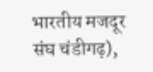भारतीय मजदूर संघ चंडीगढ़),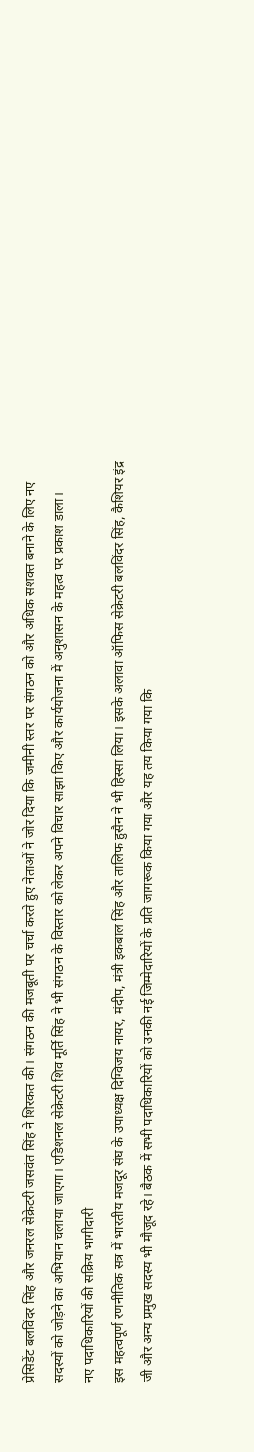प्रेसिडेंट बलविंदर सिंह और जनरल सेक्रेटरी जसवंत सिंह ने शिरकत की। संगठन की मजबूती पर चर्चा करते हुए नेताओं ने जोर दिया कि जमीनी स्तर पर संगठन को और अधिक सशक्त बनाने के लिए नए सदस्यों को जोड़ने का अभियान चलाया जाएगा। एडिशनल सेक्रेटरी शिव मूर्ति सिंह ने भी संगठन के विस्तार को लेकर अपने विचार साझा किए और कार्ययोजना में अनुशासन के महत्व पर प्रकाश डाला।
नए पदाधिकारियों की सक्रिय भागीदारी
इस महत्वपूर्ण रणनीतिक सत्र में भारतीय मजदूर संघ के उपाध्यक्ष दिग्विजय नायर, मंदीप, मंत्री इकबाल सिंह और तालिफ हुसैन ने भी हिस्सा लिया। इसके अलावा ऑफिस सेक्रेटरी बलविंदर सिंह, कैशियर इंद्र जी और अन्य प्रमुख सदस्य भी मौजूद रहे। बैठक में सभी पदाधिकारियों को उनकी नई जिम्मेदारियों के प्रति जागरूक किया गया और यह तय किया गया कि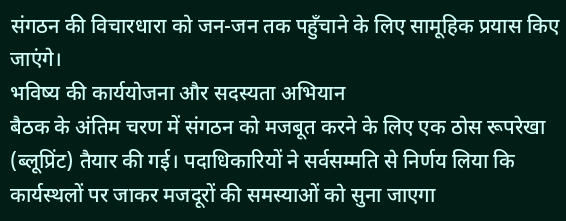संगठन की विचारधारा को जन-जन तक पहुँचाने के लिए सामूहिक प्रयास किए जाएंगे।
भविष्य की कार्ययोजना और सदस्यता अभियान
बैठक के अंतिम चरण में संगठन को मजबूत करने के लिए एक ठोस रूपरेखा (ब्लूप्रिंट) तैयार की गई। पदाधिकारियों ने सर्वसम्मति से निर्णय लिया कि कार्यस्थलों पर जाकर मजदूरों की समस्याओं को सुना जाएगा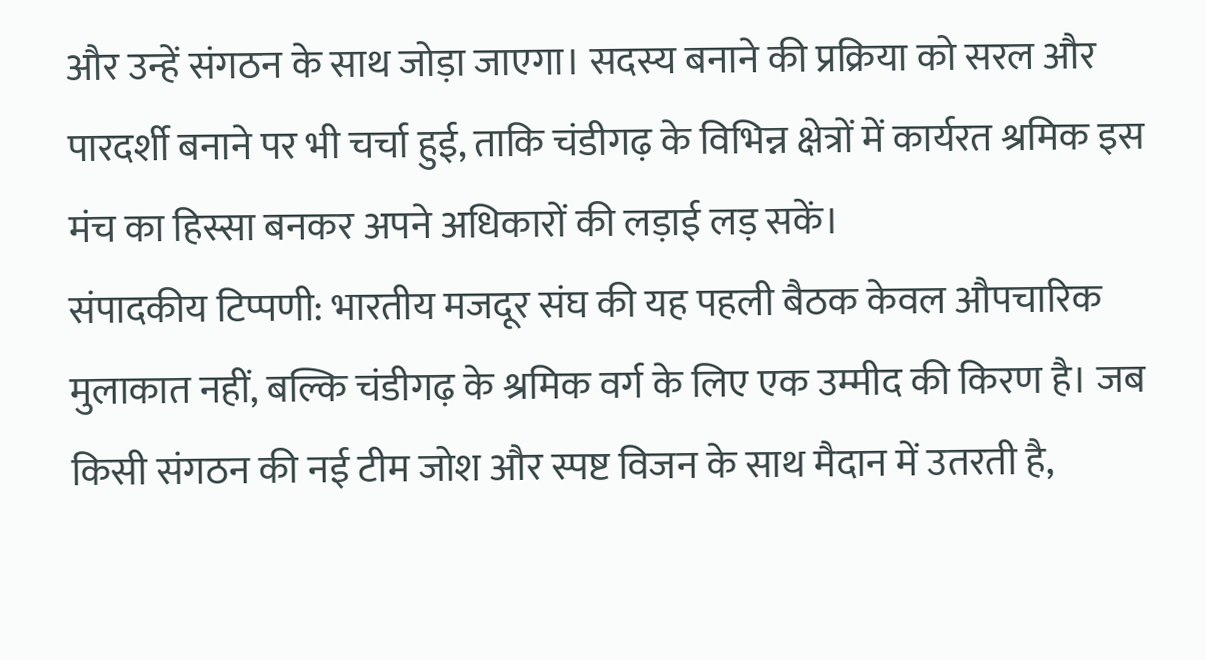और उन्हें संगठन के साथ जोड़ा जाएगा। सदस्य बनाने की प्रक्रिया को सरल और पारदर्शी बनाने पर भी चर्चा हुई, ताकि चंडीगढ़ के विभिन्न क्षेत्रों में कार्यरत श्रमिक इस मंच का हिस्सा बनकर अपने अधिकारों की लड़ाई लड़ सकें।
संपादकीय टिप्पणी: भारतीय मजदूर संघ की यह पहली बैठक केवल औपचारिक मुलाकात नहीं, बल्कि चंडीगढ़ के श्रमिक वर्ग के लिए एक उम्मीद की किरण है। जब किसी संगठन की नई टीम जोश और स्पष्ट विजन के साथ मैदान में उतरती है,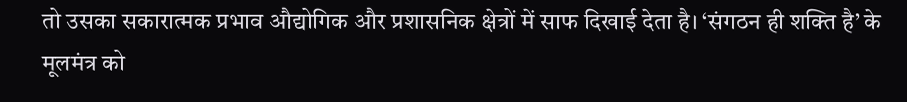तो उसका सकारात्मक प्रभाव औद्योगिक और प्रशासनिक क्षेत्रों में साफ दिखाई देता है। ‘संगठन ही शक्ति है’ के मूलमंत्र को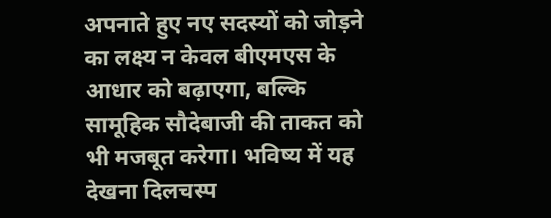अपनाते हुए नए सदस्यों को जोड़ने का लक्ष्य न केवल बीएमएस के आधार को बढ़ाएगा, बल्कि सामूहिक सौदेबाजी की ताकत को भी मजबूत करेगा। भविष्य में यह देखना दिलचस्प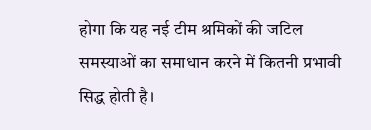होगा कि यह नई टीम श्रमिकों की जटिल समस्याओं का समाधान करने में कितनी प्रभावी सिद्ध होती है।